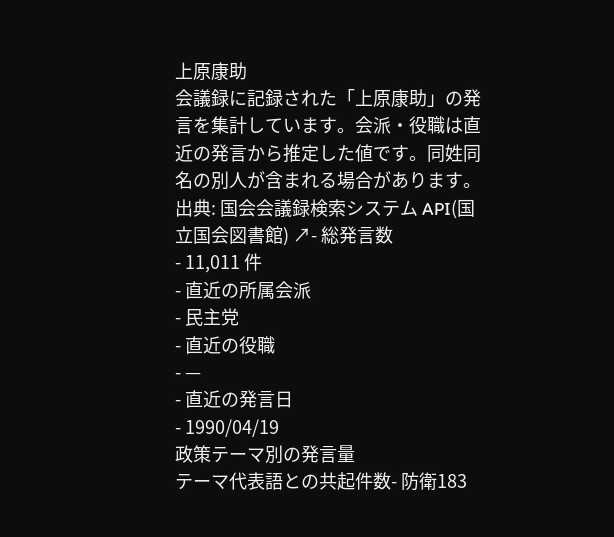上原康助
会議録に記録された「上原康助」の発言を集計しています。会派・役職は直近の発言から推定した値です。同姓同名の別人が含まれる場合があります。
出典: 国会会議録検索システム API(国立国会図書館) ↗- 総発言数
- 11,011 件
- 直近の所属会派
- 民主党
- 直近の役職
- —
- 直近の発言日
- 1990/04/19
政策テーマ別の発言量
テーマ代表語との共起件数- 防衛183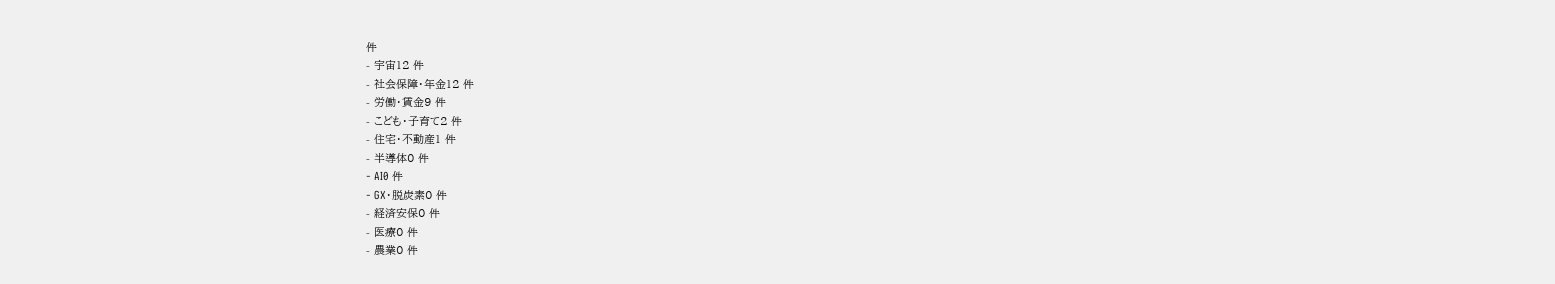件
- 宇宙12 件
- 社会保障・年金12 件
- 労働・賃金9 件
- こども・子育て2 件
- 住宅・不動産1 件
- 半導体0 件
- AI0 件
- GX・脱炭素0 件
- 経済安保0 件
- 医療0 件
- 農業0 件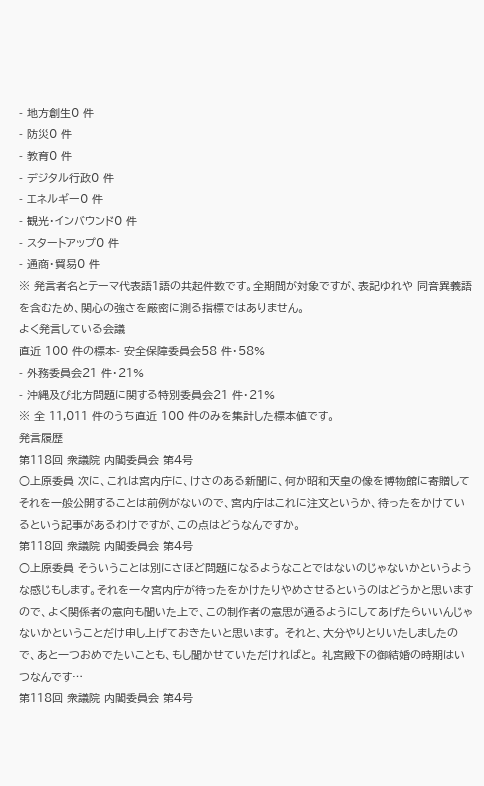- 地方創生0 件
- 防災0 件
- 教育0 件
- デジタル行政0 件
- エネルギー0 件
- 観光・インバウンド0 件
- スタートアップ0 件
- 通商・貿易0 件
※ 発言者名とテーマ代表語1語の共起件数です。全期間が対象ですが、表記ゆれや 同音異義語を含むため、関心の強さを厳密に測る指標ではありません。
よく発言している会議
直近 100 件の標本- 安全保障委員会58 件・58%
- 外務委員会21 件・21%
- 沖縄及び北方問題に関する特別委員会21 件・21%
※ 全 11,011 件のうち直近 100 件のみを集計した標本値です。
発言履歴
第118回 衆議院 内閣委員会 第4号
○上原委員 次に、これは宮内庁に、けさのある新聞に、何か昭和天皇の像を博物館に寄贈してそれを一般公開することは前例がないので、宮内庁はこれに注文というか、待ったをかけているという記事があるわけですが、この点はどうなんですか。
第118回 衆議院 内閣委員会 第4号
○上原委員 そういうことは別にさほど問題になるようなことではないのじゃないかというような感じもします。それを一々宮内庁が待ったをかけたりやめさせるというのはどうかと思いますので、よく関係者の意向も聞いた上で、この制作者の意思が通るようにしてあげたらいいんじゃないかということだけ申し上げておきたいと思います。 それと、大分やりとりいたしましたので、あと一つおめでたいことも、もし聞かせていただければと。 礼宮殿下の御結婚の時期はいつなんです…
第118回 衆議院 内閣委員会 第4号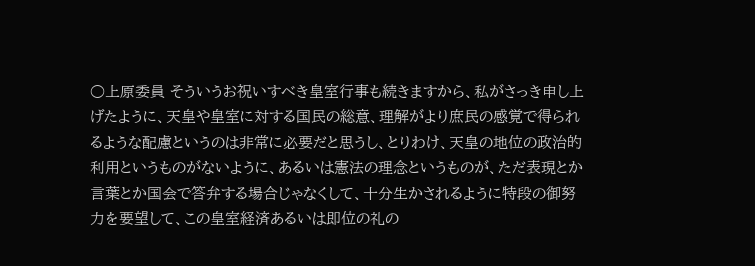○上原委員 そういうお祝いすべき皇室行事も続きますから、私がさっき申し上げたように、天皇や皇室に対する国民の総意、理解がより庶民の感覚で得られるような配慮というのは非常に必要だと思うし、とりわけ、天皇の地位の政治的利用というものがないように、あるいは憲法の理念というものが、ただ表現とか言葉とか国会で答弁する場合じゃなくして、十分生かされるように特段の御努力を要望して、この皇室経済あるいは即位の礼の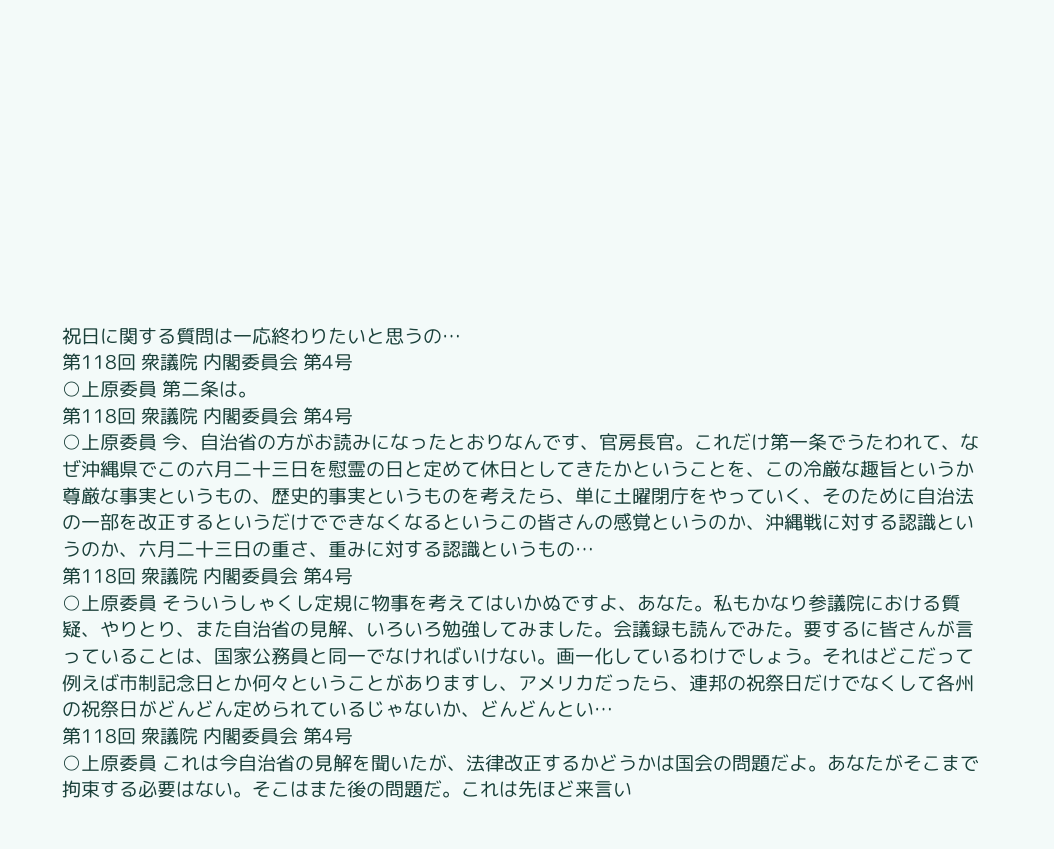祝日に関する質問は一応終わりたいと思うの…
第118回 衆議院 内閣委員会 第4号
○上原委員 第二条は。
第118回 衆議院 内閣委員会 第4号
○上原委員 今、自治省の方がお読みになったとおりなんです、官房長官。これだけ第一条でうたわれて、なぜ沖縄県でこの六月二十三日を慰霊の日と定めて休日としてきたかということを、この冷厳な趣旨というか尊厳な事実というもの、歴史的事実というものを考えたら、単に土曜閉庁をやっていく、そのために自治法の一部を改正するというだけでできなくなるというこの皆さんの感覚というのか、沖縄戦に対する認識というのか、六月二十三日の重さ、重みに対する認識というもの…
第118回 衆議院 内閣委員会 第4号
○上原委員 そういうしゃくし定規に物事を考えてはいかぬですよ、あなた。私もかなり参議院における質疑、やりとり、また自治省の見解、いろいろ勉強してみました。会議録も読んでみた。要するに皆さんが言っていることは、国家公務員と同一でなければいけない。画一化しているわけでしょう。それはどこだって例えば市制記念日とか何々ということがありますし、アメリカだったら、連邦の祝祭日だけでなくして各州の祝祭日がどんどん定められているじゃないか、どんどんとい…
第118回 衆議院 内閣委員会 第4号
○上原委員 これは今自治省の見解を聞いたが、法律改正するかどうかは国会の問題だよ。あなたがそこまで拘束する必要はない。そこはまた後の問題だ。これは先ほど来言い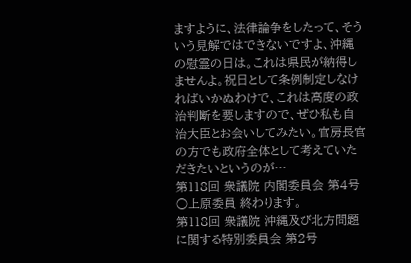ますように、法律論争をしたって、そういう見解ではできないですよ、沖縄の慰霊の日は。これは県民が納得しませんよ。祝日として条例制定しなければいかぬわけで、これは高度の政治判断を要しますので、ぜひ私も自治大臣とお会いしてみたい。官房長官の方でも政府全体として考えていただきたいというのが…
第118回 衆議院 内閣委員会 第4号
○上原委員 終わります。
第118回 衆議院 沖縄及び北方問題に関する特別委員会 第2号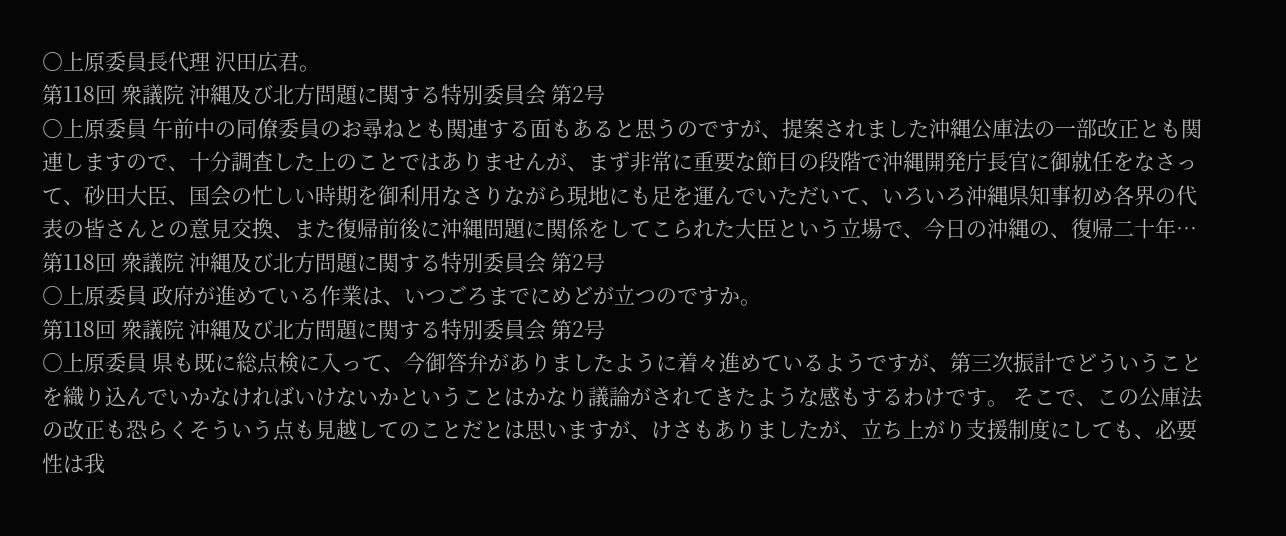○上原委員長代理 沢田広君。
第118回 衆議院 沖縄及び北方問題に関する特別委員会 第2号
○上原委員 午前中の同僚委員のお尋ねとも関連する面もあると思うのですが、提案されました沖縄公庫法の一部改正とも関連しますので、十分調査した上のことではありませんが、まず非常に重要な節目の段階で沖縄開発庁長官に御就任をなさって、砂田大臣、国会の忙しい時期を御利用なさりながら現地にも足を運んでいただいて、いろいろ沖縄県知事初め各界の代表の皆さんとの意見交換、また復帰前後に沖縄問題に関係をしてこられた大臣という立場で、今日の沖縄の、復帰二十年…
第118回 衆議院 沖縄及び北方問題に関する特別委員会 第2号
○上原委員 政府が進めている作業は、いつごろまでにめどが立つのですか。
第118回 衆議院 沖縄及び北方問題に関する特別委員会 第2号
○上原委員 県も既に総点検に入って、今御答弁がありましたように着々進めているようですが、第三次振計でどういうことを織り込んでいかなければいけないかということはかなり議論がされてきたような感もするわけです。 そこで、この公庫法の改正も恐らくそういう点も見越してのことだとは思いますが、けさもありましたが、立ち上がり支援制度にしても、必要性は我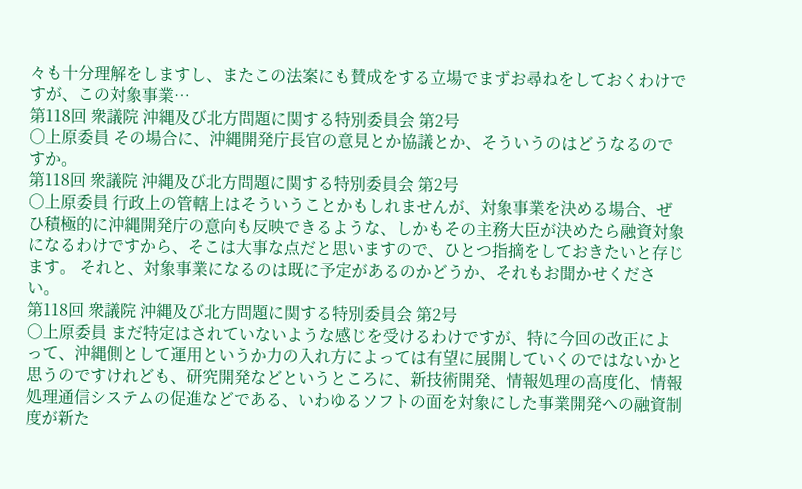々も十分理解をしますし、またこの法案にも賛成をする立場でまずお尋ねをしておくわけですが、この対象事業…
第118回 衆議院 沖縄及び北方問題に関する特別委員会 第2号
○上原委員 その場合に、沖縄開発庁長官の意見とか協議とか、そういうのはどうなるのですか。
第118回 衆議院 沖縄及び北方問題に関する特別委員会 第2号
○上原委員 行政上の管轄上はそういうことかもしれませんが、対象事業を決める場合、ぜひ積極的に沖縄開発庁の意向も反映できるような、しかもその主務大臣が決めたら融資対象になるわけですから、そこは大事な点だと思いますので、ひとつ指摘をしておきたいと存じます。 それと、対象事業になるのは既に予定があるのかどうか、それもお聞かせください。
第118回 衆議院 沖縄及び北方問題に関する特別委員会 第2号
○上原委員 まだ特定はされていないような感じを受けるわけですが、特に今回の改正によって、沖縄側として運用というか力の入れ方によっては有望に展開していくのではないかと思うのですけれども、研究開発などというところに、新技術開発、情報処理の高度化、情報処理通信システムの促進などである、いわゆるソフトの面を対象にした事業開発への融資制度が新た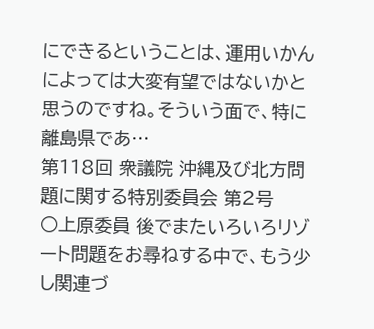にできるということは、運用いかんによっては大変有望ではないかと思うのですね。そういう面で、特に離島県であ…
第118回 衆議院 沖縄及び北方問題に関する特別委員会 第2号
○上原委員 後でまたいろいろリゾート問題をお尋ねする中で、もう少し関連づ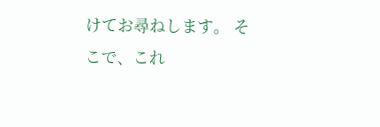けてお尋ねします。 そこで、これ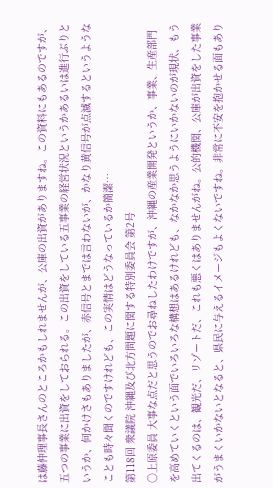は藤仲理事長さんのところかもしれませんが、公庫の出資がありますね。この資料にもあるのですが、五つの事業に出資をしておられる。この出資をしている五事業の経営状況というかあるいは進行ぶりというか、何かけさもありましたが、赤信号とまでは言わないが、かなり黄信号が点滅するというようなことも時々聞くのですけれども、この実情はどうなっているか簡潔…
第118回 衆議院 沖縄及び北方問題に関する特別委員会 第2号
○上原委員 大事な点だと思うのでお尋ねしたわけですが、沖縄の産業開発というか、事業、生産部門を高めていくという面でいろいろな構想はあるけれども、なかなか思うようにいかないのが現状、もう出てくるのは、観光だ、リゾートだ、これも悪くはありませんがね。公的機関、公庫が出資をした事業がうまくいかないとなると、県民に与えるイメージもよくないですね。非常に不安を抱かせる面もあり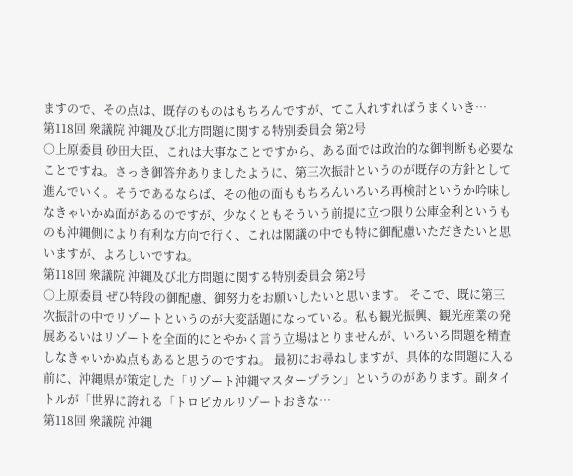ますので、その点は、既存のものはもちろんですが、てこ入れすればうまくいき…
第118回 衆議院 沖縄及び北方問題に関する特別委員会 第2号
○上原委員 砂田大臣、これは大事なことですから、ある面では政治的な御判断も必要なことですね。さっき御答弁ありましたように、第三次振計というのが既存の方針として進んでいく。そうであるならば、その他の面ももちろんいろいろ再検討というか吟味しなきゃいかぬ面があるのですが、少なくともそういう前提に立つ限り公庫金利というものも沖縄側により有利な方向で行く、これは閣議の中でも特に御配慮いただきたいと思いますが、よろしいですね。
第118回 衆議院 沖縄及び北方問題に関する特別委員会 第2号
○上原委員 ぜひ特段の御配慮、御努力をお願いしたいと思います。 そこで、既に第三次振計の中でリゾートというのが大変話題になっている。私も観光振興、観光産業の発展あるいはリゾートを全面的にとやかく言う立場はとりませんが、いろいろ問題を精査しなきゃいかぬ点もあると思うのですね。 最初にお尋ねしますが、具体的な問題に入る前に、沖縄県が策定した「リゾート沖縄マスタープラン」というのがあります。副タイトルが「世界に誇れる「トロピカルリゾートおきな…
第118回 衆議院 沖縄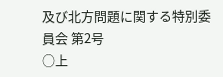及び北方問題に関する特別委員会 第2号
○上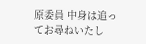原委員 中身は追ってお尋ねいたし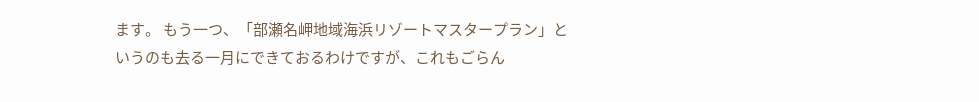ます。 もう一つ、「部瀬名岬地域海浜リゾートマスタープラン」というのも去る一月にできておるわけですが、これもごらん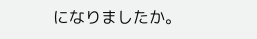になりましたか。